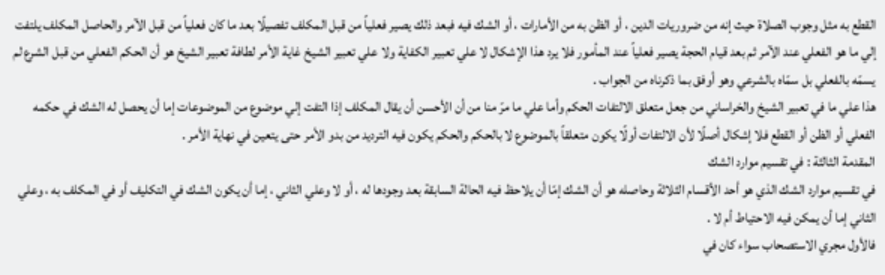القطع به مثل وجوب الصلاة حيث إنه من ضروريات الدين ، أو الظن به من الأمارات ، أو الشك فيه فبعد ذلك يصير فعلياً من قبل المكلف تفصيلًا بعد ما كان فعلياً من قبل الآمر والحاصل المكلف يلتفت إلي ما هو الفعلي عند الآمر ثم بعد قيام الحجة يصير فعلياً عند المأمور فلا يرد هذا الإشكال لا علي تعبير الكفاية ولا علي تعبير الشيخ غاية الأمر لطافة تعبير الشيخ هو أن الحكم الفعلي من قبل الشرع لم يسمّه بالفعلي بل سمّاه بالشرعي وهو أوفق بما ذكرناه من الجواب .
هذا علي ما في تعبير الشيخ والخراساني من جعل متعلق الالتفات الحكم وأما علي ما مرّ منا من أن الأحسن أن يقال المكلف إذا التفت إلي موضوع من الموضوعات إما أن يحصل له الشك في حكمه الفعلي أو الظن أو القطع فلا إشكال أصلًا لأن الالتفات أولًا يكون متعلقاً بالموضوع لا بالحكم والحكم يكون فيه الترديد من بدو الأمر حتى يتعين في نهاية الأمر .
المقدمة الثالثة : في تقسيم موارد الشك
في تقسيم موارد الشك الذي هو أحد الأقسام الثلاثة وحاصله هو أن الشك إمّا أن يلاحظ فيه الحالة السابقة بعد وجودها له ، أو لا وعلي الثاني ، إما أن يكون الشك في التكليف أو في المكلف به ، وعلي الثاني إما أن يمكن فيه الاحتياط أم لا .
فالأول مجري الاستصحاب سواء كان في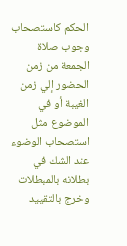الحكم كاستصحاب وجوب صلاة الجمعة من زمن الحضور إلي زمن الغيبة أو في الموضوع مثل استصحاب الوضوء عند الشك في بطلانه بالمبطلات وخرج بالتقييد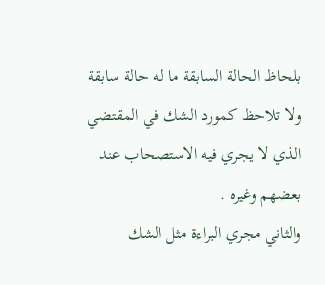بلحاظ الحالة السابقة ما له حالة سابقة ولا تلاحظ كمورد الشك في المقتضي الذي لا يجري فيه الاستصحاب عند بعضهم وغيره .
والثاني مجري البراءة مثل الشك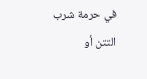في حرمة شرب التتن أو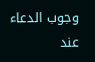وجوب الدعاء عند